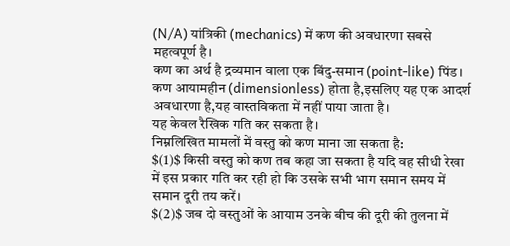(N/A) यांत्रिकी (mechanics) में कण की अवधारणा सबसे महत्वपूर्ण है।
कण का अर्थ है द्रव्यमान वाला एक बिंदु-समान (point-like) पिंड।
कण आयामहीन (dimensionless) होता है,इसलिए यह एक आदर्श अवधारणा है,यह वास्तविकता में नहीं पाया जाता है।
यह केवल रैखिक गति कर सकता है।
निम्नलिखित मामलों में वस्तु को कण माना जा सकता है:
$(1)$ किसी वस्तु को कण तब कहा जा सकता है यदि वह सीधी रेखा में इस प्रकार गति कर रही हो कि उसके सभी भाग समान समय में समान दूरी तय करें।
$(2)$ जब दो वस्तुओं के आयाम उनके बीच की दूरी की तुलना में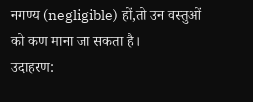नगण्य (negligible) हों,तो उन वस्तुओं को कण माना जा सकता है।
उदाहरण: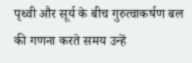पृथ्वी और सूर्य के बीच गुरुत्वाकर्षण बल की गणना करते समय उन्हें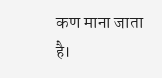कण माना जाता है।